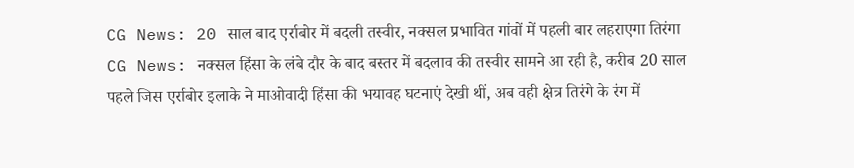CG News: 20 साल बाद एर्राबोर में बदली तस्वीर, नक्सल प्रभावित गांवों में पहली बार लहराएगा तिरंगा
CG News: नक्सल हिंसा के लंबे दौर के बाद बस्तर में बदलाव की तस्वीर सामने आ रही है, करीब 20 साल पहले जिस एर्राबोर इलाके ने माओवादी हिंसा की भयावह घटनाएं देखी थीं, अब वही क्षेत्र तिरंगे के रंग में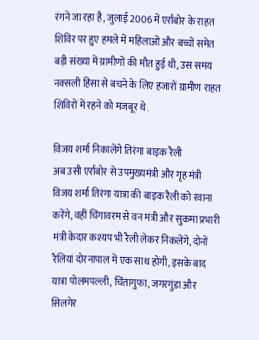रंगने जा रहा है, जुलाई 2006 में एर्राबोर के राहत शिविर पर हुए हमले में महिलाओं और बच्चों समेत बड़ी संख्या में ग्रामीणों की मौत हुई थी, उस समय नक्सली हिंसा से बचने के लिए हजारों ग्रामीण राहत शिविरों में रहने को मजबूर थे.

विजय शर्मा निकालेंगे तिरंगा बाइक रैली
अब उसी एर्राबोर से उपमुख्यमंत्री और गृह मंत्री विजय शर्मा तिरंगा यात्रा की बाइक रैली को रवाना करेंगे, वहीं चिंगावरम से वन मंत्री और सुकमा प्रभारी मंत्री केदार कश्यप भी रैली लेकर निकलेंगे, दोनों रैलियां दोरनापाल में एक साथ होंगी, इसके बाद यात्रा पोलमपल्ली, चिंतागुफा, जगरगुंडा और सिलगेर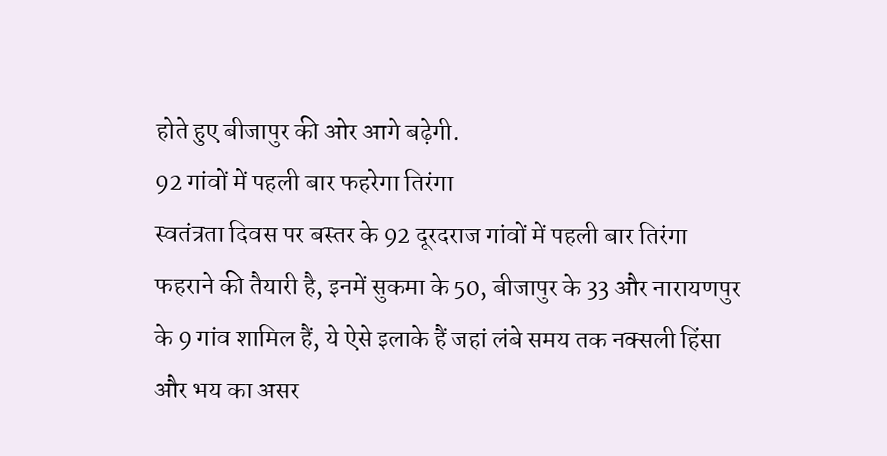होते हुए बीजापुर की ओर आगे बढ़ेगी.
92 गांवों में पहली बार फहरेगा तिरंगा
स्वतंत्रता दिवस पर बस्तर के 92 दूरदराज गांवों में पहली बार तिरंगा फहराने की तैयारी है, इनमें सुकमा के 50, बीजापुर के 33 और नारायणपुर के 9 गांव शामिल हैं, ये ऐसे इलाके हैं जहां लंबे समय तक नक्सली हिंसा और भय का असर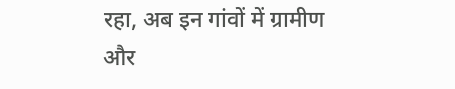रहा, अब इन गांवों में ग्रामीण और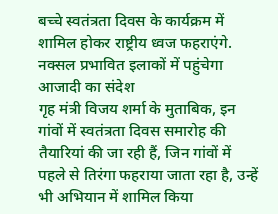बच्चे स्वतंत्रता दिवस के कार्यक्रम में शामिल होकर राष्ट्रीय ध्वज फहराएंगे.
नक्सल प्रभावित इलाकों में पहुंचेगा आजादी का संदेश
गृह मंत्री विजय शर्मा के मुताबिक, इन गांवों में स्वतंत्रता दिवस समारोह की तैयारियां की जा रही हैं, जिन गांवों में पहले से तिरंगा फहराया जाता रहा है, उन्हें भी अभियान में शामिल किया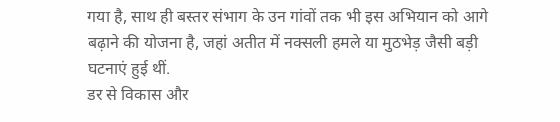गया है, साथ ही बस्तर संभाग के उन गांवों तक भी इस अभियान को आगे बढ़ाने की योजना है, जहां अतीत में नक्सली हमले या मुठभेड़ जैसी बड़ी घटनाएं हुई थीं.
डर से विकास और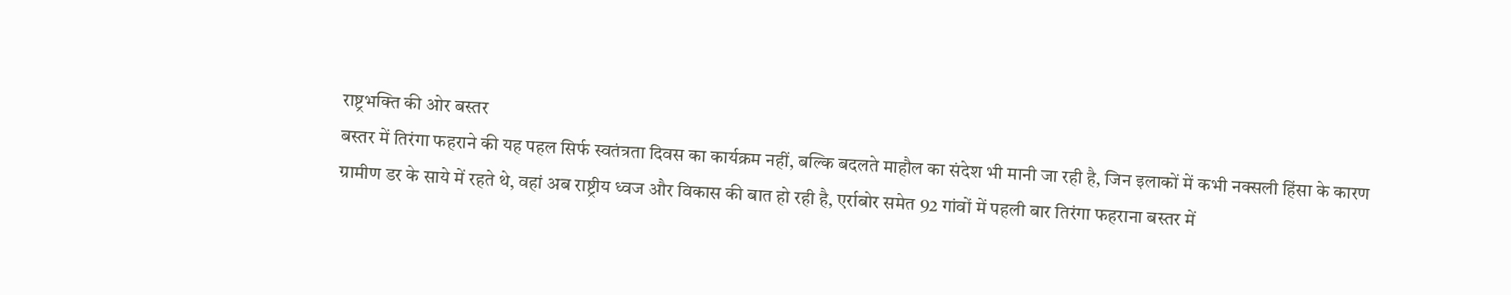राष्ट्रभक्ति की ओर बस्तर
बस्तर में तिरंगा फहराने की यह पहल सिर्फ स्वतंत्रता दिवस का कार्यक्रम नहीं, बल्कि बदलते माहौल का संदेश भी मानी जा रही है, जिन इलाकों में कभी नक्सली हिंसा के कारण ग्रामीण डर के साये में रहते थे, वहां अब राष्ट्रीय ध्वज और विकास की बात हो रही है, एर्राबोर समेत 92 गांवों में पहली बार तिरंगा फहराना बस्तर में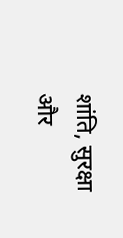शांति, सुरक्षा और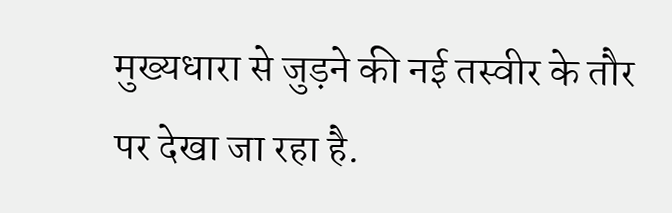मुख्यधारा से जुड़ने की नई तस्वीर के तौर पर देखा जा रहा है.